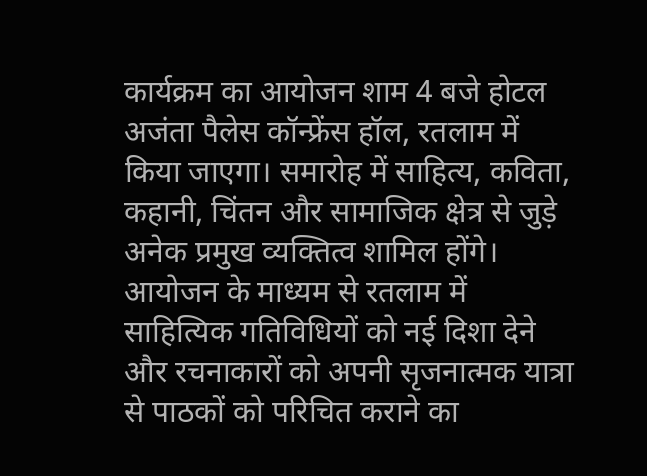कार्यक्रम का आयोजन शाम 4 बजे होटल अजंता पैलेस कॉन्फ्रेंस हॉल, रतलाम में किया जाएगा। समारोह में साहित्य, कविता, कहानी, चिंतन और सामाजिक क्षेत्र से जुड़े अनेक प्रमुख व्यक्तित्व शामिल होंगे। आयोजन के माध्यम से रतलाम में साहित्यिक गतिविधियों को नई दिशा देने और रचनाकारों को अपनी सृजनात्मक यात्रा से पाठकों को परिचित कराने का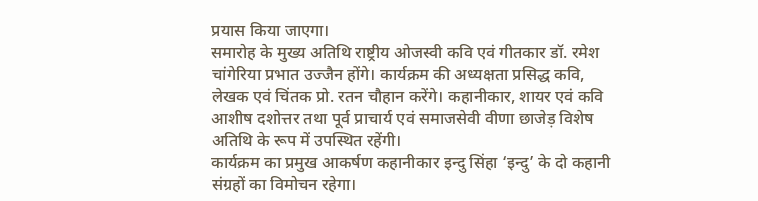प्रयास किया जाएगा।
समारोह के मुख्य अतिथि राष्ट्रीय ओजस्वी कवि एवं गीतकार डॉ. रमेश चांगेरिया प्रभात उज्जैन होंगे। कार्यक्रम की अध्यक्षता प्रसिद्ध कवि, लेखक एवं चिंतक प्रो. रतन चौहान करेंगे। कहानीकार, शायर एवं कवि आशीष दशोत्तर तथा पूर्व प्राचार्य एवं समाजसेवी वीणा छाजेड़ विशेष अतिथि के रूप में उपस्थित रहेंगी।
कार्यक्रम का प्रमुख आकर्षण कहानीकार इन्दु सिंहा ‘इन्दु’ के दो कहानी संग्रहों का विमोचन रहेगा।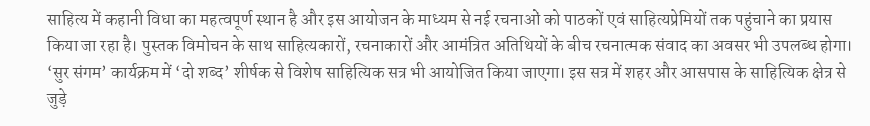साहित्य में कहानी विधा का महत्वपूर्ण स्थान है और इस आयोजन के माध्यम से नई रचनाओं को पाठकों एवं साहित्यप्रेमियों तक पहुंचाने का प्रयास किया जा रहा है। पुस्तक विमोचन के साथ साहित्यकारों, रचनाकारों और आमंत्रित अतिथियों के बीच रचनात्मक संवाद का अवसर भी उपलब्ध होगा।
‘सुर संगम’ कार्यक्रम में ‘दो शब्द’ शीर्षक से विशेष साहित्यिक सत्र भी आयोजित किया जाएगा। इस सत्र में शहर और आसपास के साहित्यिक क्षेत्र से जुड़े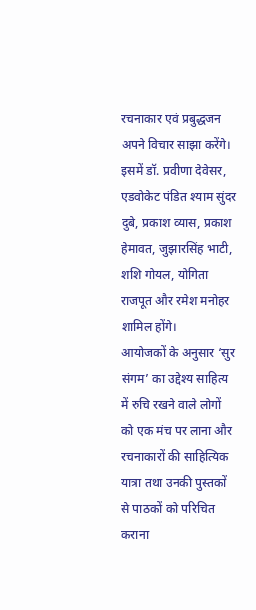रचनाकार एवं प्रबुद्धजन अपने विचार साझा करेंगे। इसमें डॉ. प्रवीणा देवेसर, एडवोकेट पंडित श्याम सुंदर दुबे, प्रकाश व्यास, प्रकाश हेमावत, जुझारसिंह भाटी, शशि गोयल, योगिता राजपूत और रमेश मनोहर शामिल होंगे।
आयोजकों के अनुसार ‘सुर संगम’ का उद्देश्य साहित्य में रुचि रखने वाले लोगों को एक मंच पर लाना और रचनाकारों की साहित्यिक यात्रा तथा उनकी पुस्तकों से पाठकों को परिचित कराना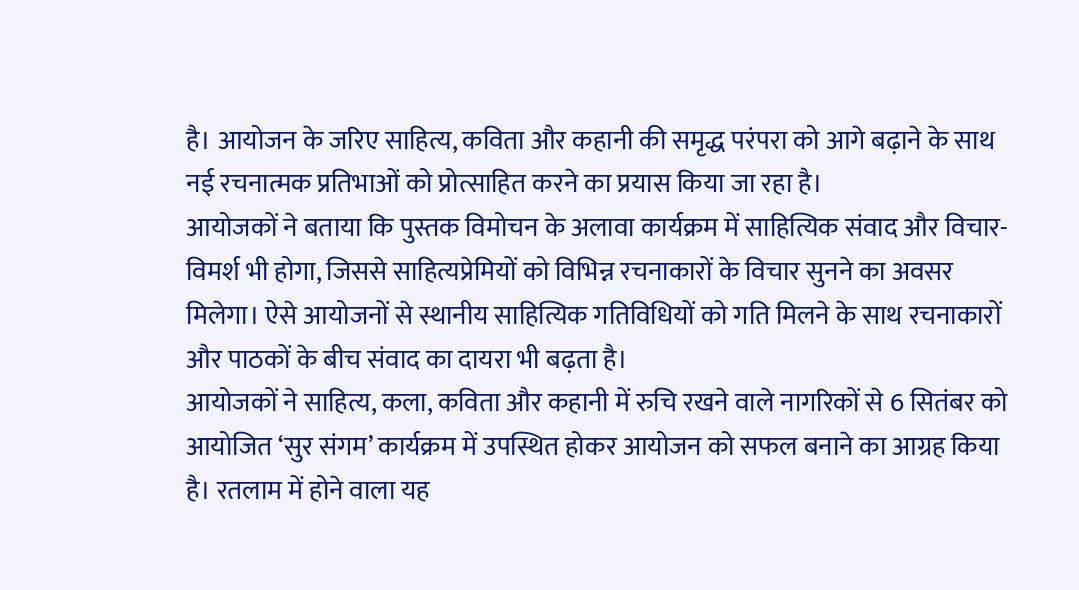है। आयोजन के जरिए साहित्य, कविता और कहानी की समृद्ध परंपरा को आगे बढ़ाने के साथ नई रचनात्मक प्रतिभाओं को प्रोत्साहित करने का प्रयास किया जा रहा है।
आयोजकों ने बताया कि पुस्तक विमोचन के अलावा कार्यक्रम में साहित्यिक संवाद और विचार-विमर्श भी होगा, जिससे साहित्यप्रेमियों को विभिन्न रचनाकारों के विचार सुनने का अवसर मिलेगा। ऐसे आयोजनों से स्थानीय साहित्यिक गतिविधियों को गति मिलने के साथ रचनाकारों और पाठकों के बीच संवाद का दायरा भी बढ़ता है।
आयोजकों ने साहित्य, कला, कविता और कहानी में रुचि रखने वाले नागरिकों से 6 सितंबर को आयोजित ‘सुर संगम’ कार्यक्रम में उपस्थित होकर आयोजन को सफल बनाने का आग्रह किया है। रतलाम में होने वाला यह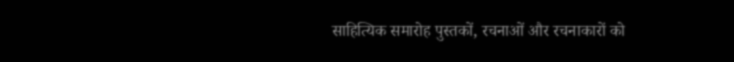साहित्यिक समारोह पुस्तकों, रचनाओं और रचनाकारों को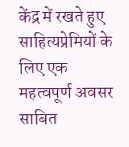केंद्र में रखते हुए साहित्यप्रेमियों के लिए एक महत्वपूर्ण अवसर साबित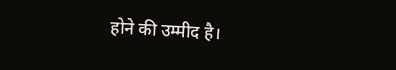होने की उम्मीद है।